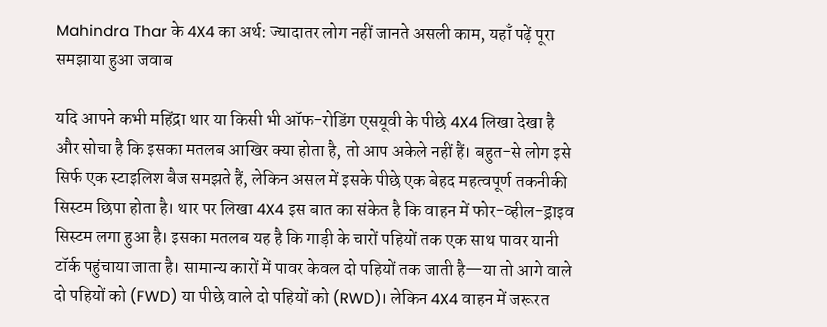Mahindra Thar के 4X4 का अर्थ: ज्यादातर लोग नहीं जानते असली काम, यहाँ पढ़ें पूरा समझाया हुआ जवाब

यदि आपने कभी महिंद्रा थार या किसी भी ऑफ-रोडिंग एसयूवी के पीछे 4X4 लिखा देखा है और सोचा है कि इसका मतलब आखिर क्या होता है, तो आप अकेले नहीं हैं। बहुत-से लोग इसे सिर्फ एक स्टाइलिश बैज समझते हैं, लेकिन असल में इसके पीछे एक बेहद महत्वपूर्ण तकनीकी सिस्टम छिपा होता है। थार पर लिखा 4X4 इस बात का संकेत है कि वाहन में फोर-व्हील-ड्राइव सिस्टम लगा हुआ है। इसका मतलब यह है कि गाड़ी के चारों पहियों तक एक साथ पावर यानी टॉर्क पहुंचाया जाता है। सामान्य कारों में पावर केवल दो पहियों तक जाती है—या तो आगे वाले दो पहियों को (FWD) या पीछे वाले दो पहियों को (RWD)। लेकिन 4X4 वाहन में जरूरत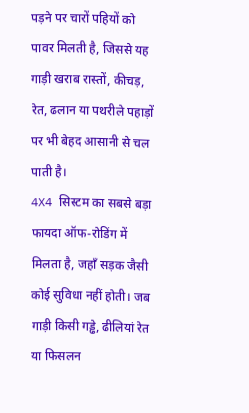पड़ने पर चारों पहियों को पावर मिलती है, जिससे यह गाड़ी खराब रास्तों, कीचड़, रेत, ढलान या पथरीले पहाड़ों पर भी बेहद आसानी से चल पाती है।
4X4 सिस्टम का सबसे बड़ा फायदा ऑफ-रोडिंग में मिलता है, जहाँ सड़क जैसी कोई सुविधा नहीं होती। जब गाड़ी किसी गड्ढे, ढीलियां रेत या फिसलन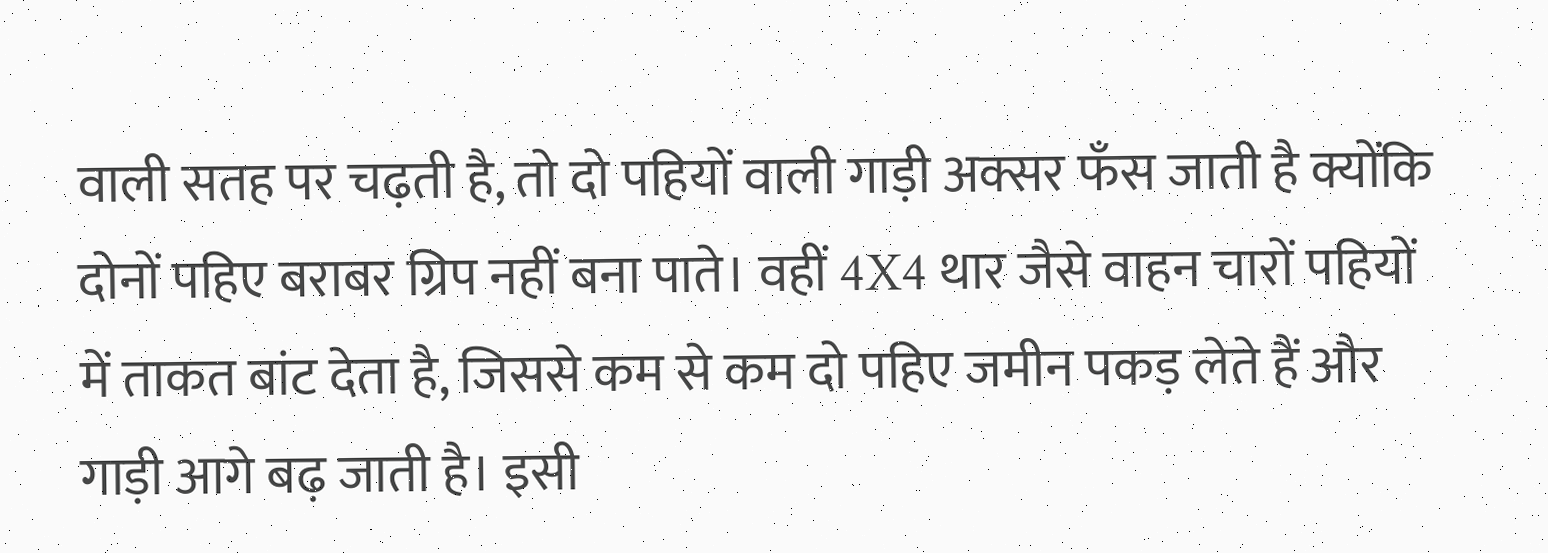वाली सतह पर चढ़ती है, तो दो पहियों वाली गाड़ी अक्सर फँस जाती है क्योंकि दोनों पहिए बराबर ग्रिप नहीं बना पाते। वहीं 4X4 थार जैसे वाहन चारों पहियों में ताकत बांट देता है, जिससे कम से कम दो पहिए जमीन पकड़ लेते हैं और गाड़ी आगे बढ़ जाती है। इसी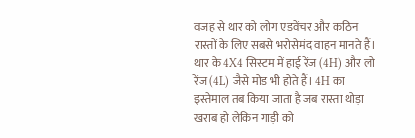वजह से थार को लोग एडवेंचर और कठिन रास्तों के लिए सबसे भरोसेमंद वाहन मानते हैं।
थार के 4X4 सिस्टम में हाई रेंज (4H) और लो रेंज (4L) जैसे मोड भी होते हैं। 4H का इस्तेमाल तब किया जाता है जब रास्ता थोड़ा खराब हो लेकिन गाड़ी को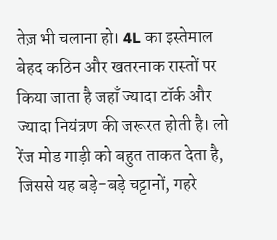तेज़ भी चलाना हो। 4L का इस्तेमाल बेहद कठिन और खतरनाक रास्तों पर किया जाता है जहाँ ज्यादा टॉर्क और ज्यादा नियंत्रण की जरूरत होती है। लो रेंज मोड गाड़ी को बहुत ताकत देता है, जिससे यह बड़े-बड़े चट्टानों, गहरे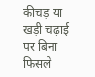कीचड़ या खड़ी चढ़ाई पर बिना फिसले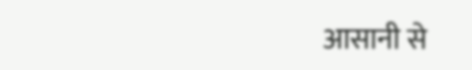आसानी से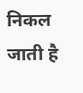निकल जाती है